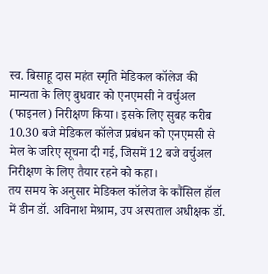स्व. बिसाहू दास महंत स्मृति मेडिकल कॉलेज की मान्यता के लिए बुधवार को एनएमसी ने वर्चुअल (फाइनल) निरीक्षण किया। इसके लिए सुबह करीब 10.30 बजे मेडिकल कॉलेज प्रबंधन को एनएमसी से मेल के जरिए सूचना दी गई, जिसमें 12 बजे वर्चुअल निरीक्षण के लिए तैयार रहने को कहा।
तय समय के अनुसार मेडिकल कॉलेज के कौंसिल हॉल में डीन डॉ. अविनाश मेश्राम, उप अस्पताल अधीक्षक डॉ.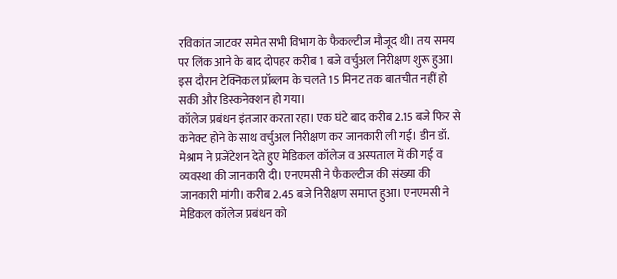रविकांत जाटवर समेत सभी विभाग के फैकल्टीज मौजूद थी। तय समय पर लिंक आने के बाद दोपहर करीब 1 बजे वर्चुअल निरीक्षण शुरू हुआ। इस दौरान टेक्निकल प्रॉब्लम के चलते 15 मिनट तक बातचीत नहीं हो सकी और डिस्कनेक्शन हो गया।
कॉलेज प्रबंधन इंतजार करता रहा। एक घंटे बाद करीब 2.15 बजे फिर से कनेक्ट होने के साथ वर्चुअल निरीक्षण कर जानकारी ली गई। डीन डॉ. मेश्राम ने प्रजेंटेशन देते हुए मेडिकल कॉलेज व अस्पताल में की गई व व्यवस्था की जानकारी दी। एनएमसी ने फैकल्टीज की संख्या की जानकारी मांगी। करीब 2.45 बजे निरीक्षण समाप्त हुआ। एनएमसी ने मेडिकल कॉलेज प्रबंधन को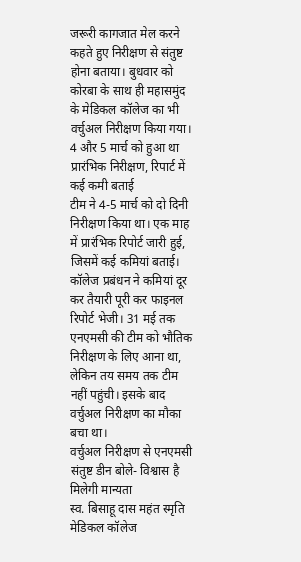जरूरी कागजात मेल करने कहते हुए निरीक्षण से संतुष्ट होना बताया। बुधवार को कोरबा के साथ ही महासमुंद के मेडिकल कॉलेज का भी वर्चुअल निरीक्षण किया गया।
4 और 5 मार्च को हुआ था प्रारंभिक निरीक्षण, रिपार्ट में कई कमी बताई
टीम ने 4-5 मार्च को दो दिनी निरीक्षण किया था। एक माह में प्रारंभिक रिपोर्ट जारी हुई, जिसमें कई कमियां बताई। कॉलेज प्रबंधन ने कमियां दूर कर तैयारी पूरी कर फाइनल रिपोर्ट भेजी। 31 मई तक एनएमसी की टीम को भौतिक निरीक्षण के लिए आना था, लेकिन तय समय तक टीम नहीं पहुंची। इसके बाद वर्चुअल निरीक्षण का मौका बचा था।
वर्चुअल निरीक्षण से एनएमसी संतुष्ट डीन बोले- विश्वास है मिलेगी मान्यता
स्व. बिसाहू दास महंत स्मृति मेडिकल कॉलेज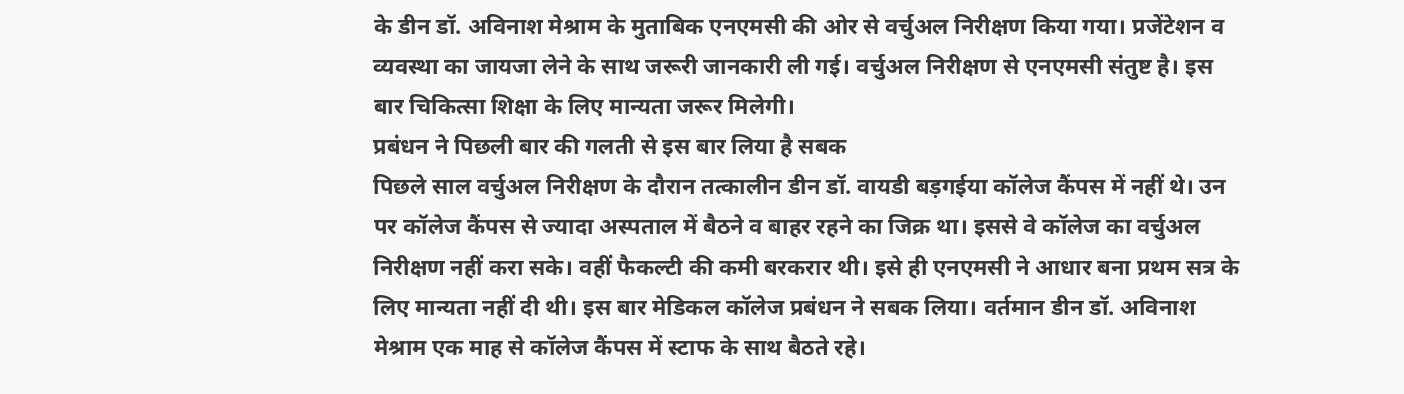के डीन डॉ. अविनाश मेश्राम के मुताबिक एनएमसी की ओर से वर्चुअल निरीक्षण किया गया। प्रजेंटेशन व व्यवस्था का जायजा लेने के साथ जरूरी जानकारी ली गई। वर्चुअल निरीक्षण से एनएमसी संतुष्ट है। इस बार चिकित्सा शिक्षा के लिए मान्यता जरूर मिलेगी।
प्रबंधन ने पिछली बार की गलती से इस बार लिया है सबक
पिछले साल वर्चुअल निरीक्षण के दौरान तत्कालीन डीन डॉ. वायडी बड़गईया कॉलेज कैंपस में नहीं थे। उन पर कॉलेज कैंपस से ज्यादा अस्पताल में बैठने व बाहर रहने का जिक्र था। इससे वे कॉलेज का वर्चुअल निरीक्षण नहीं करा सके। वहीं फैकल्टी की कमी बरकरार थी। इसे ही एनएमसी ने आधार बना प्रथम सत्र के लिए मान्यता नहीं दी थी। इस बार मेडिकल कॉलेज प्रबंधन ने सबक लिया। वर्तमान डीन डॉ. अविनाश मेश्राम एक माह से कॉलेज कैंपस में स्टाफ के साथ बैठते रहे।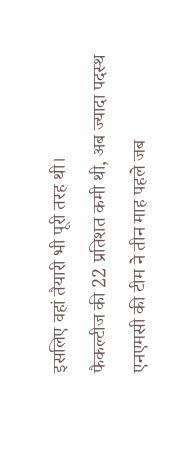इसलिए वहां तैयारी भी पूरी तरह थी।
फैकल्टीज की 22 प्रतिशत कमी थी, अब ज्यादा पदस्थ
एनएमसी की टीम ने तीन माह पहले जब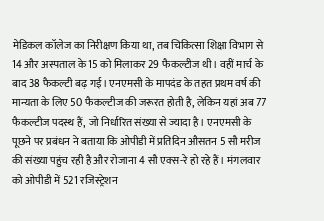मेडिकल कॉलेज का निरीक्षण किया था, तब चिकित्सा शिक्षा विभाग से 14 और अस्पताल के 15 को मिलाकर 29 फैकल्टीज थी। वहीं मार्च के बाद 38 फैकल्टी बढ़ गई। एनएमसी के मापदंड के तहत प्रथम वर्ष की मान्यता के लिए 50 फैकल्टीज की जरूरत होती है, लेकिन यहां अब 77 फैकल्टीज पदस्थ हैं, जो निर्धारित संख्या से ज्यादा है। एनएमसी के पूछने पर प्रबंधन ने बताया कि ओपीडी में प्रतिदिन औसतन 5 सौ मरीज की संख्या पहुंच रही है और रोजाना 4 सौ एक्स-रे हो रहे हैं। मंगलवार को ओपीडी में 521 रजिस्ट्रेशन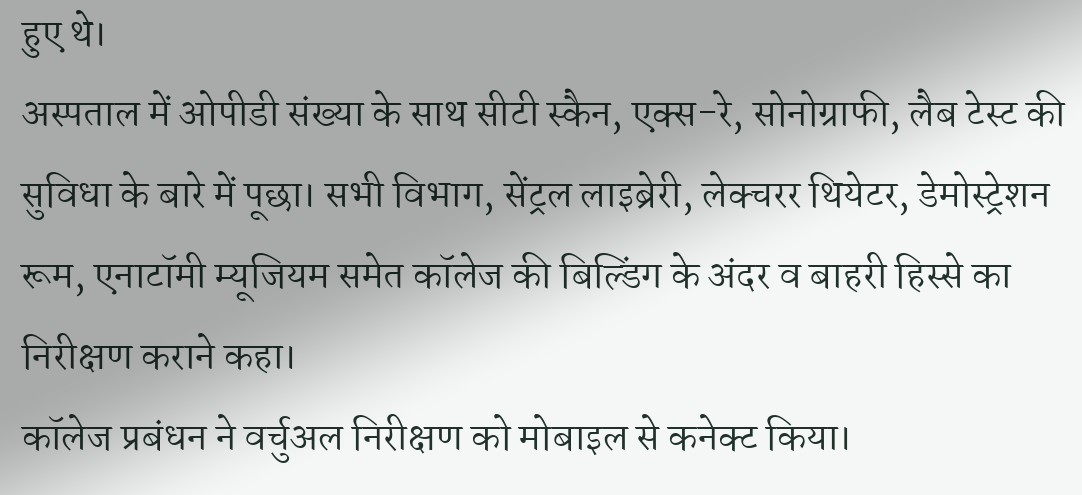हुए थे।
अस्पताल में ओपीडी संख्या के साथ सीटी स्कैन, एक्स-रे, सोनोग्राफी, लैब टेस्ट की सुविधा के बारे में पूछा। सभी विभाग, सेंट्रल लाइब्रेरी, लेक्चरर थियेटर, डेमोस्ट्रेशन रूम, एनाटॉमी म्यूजियम समेत कॉलेज की बिल्डिंग के अंदर व बाहरी हिस्से का निरीक्षण कराने कहा।
कॉलेज प्रबंधन ने वर्चुअल निरीक्षण को मोबाइल से कनेक्ट किया।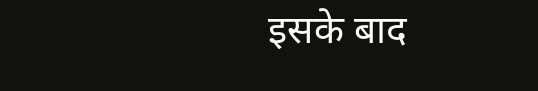इसके बाद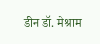डीन डॉ. मेश्राम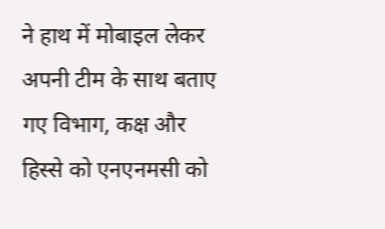ने हाथ में मोबाइल लेकर अपनी टीम के साथ बताए गए विभाग, कक्ष और हिस्से को एनएनमसी को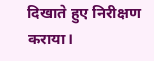दिखाते हुए निरीक्षण कराया।